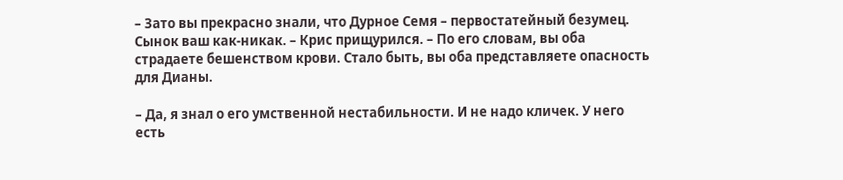– Зато вы прекрасно знали, что Дурное Семя – первостатейный безумец. Сынок ваш как-никак. – Крис прищурился. – По его словам, вы оба страдаете бешенством крови. Стало быть, вы оба представляете опасность для Дианы.

– Да, я знал о его умственной нестабильности. И не надо кличек. У него есть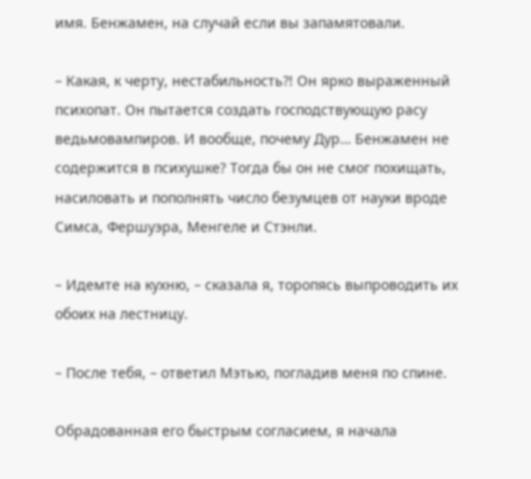имя. Бенжамен, на случай если вы запамятовали.

– Какая, к черту, нестабильность?! Он ярко выраженный психопат. Он пытается создать господствующую расу ведьмовампиров. И вообще, почему Дур… Бенжамен не содержится в психушке? Тогда бы он не смог похищать, насиловать и пополнять число безумцев от науки вроде Симса, Фершуэра, Менгеле и Стэнли.

– Идемте на кухню, – сказала я, торопясь выпроводить их обоих на лестницу.

– После тебя, – ответил Мэтью, погладив меня по спине.

Обрадованная его быстрым согласием, я начала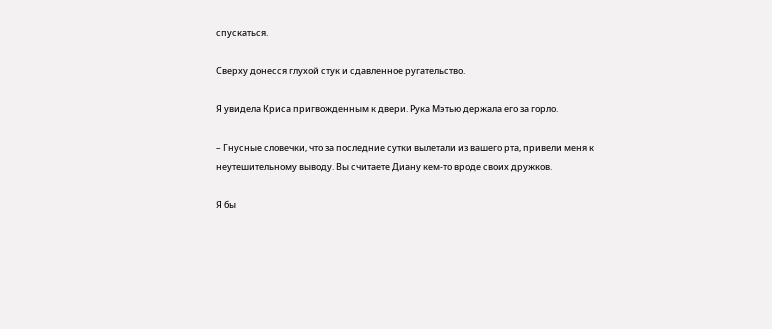спускаться.

Сверху донесся глухой стук и сдавленное ругательство.

Я увидела Криса пригвожденным к двери. Рука Мэтью держала его за горло.

– Гнусные словечки, что за последние сутки вылетали из вашего рта, привели меня к неутешительному выводу. Вы считаете Диану кем-то вроде своих дружков.

Я бы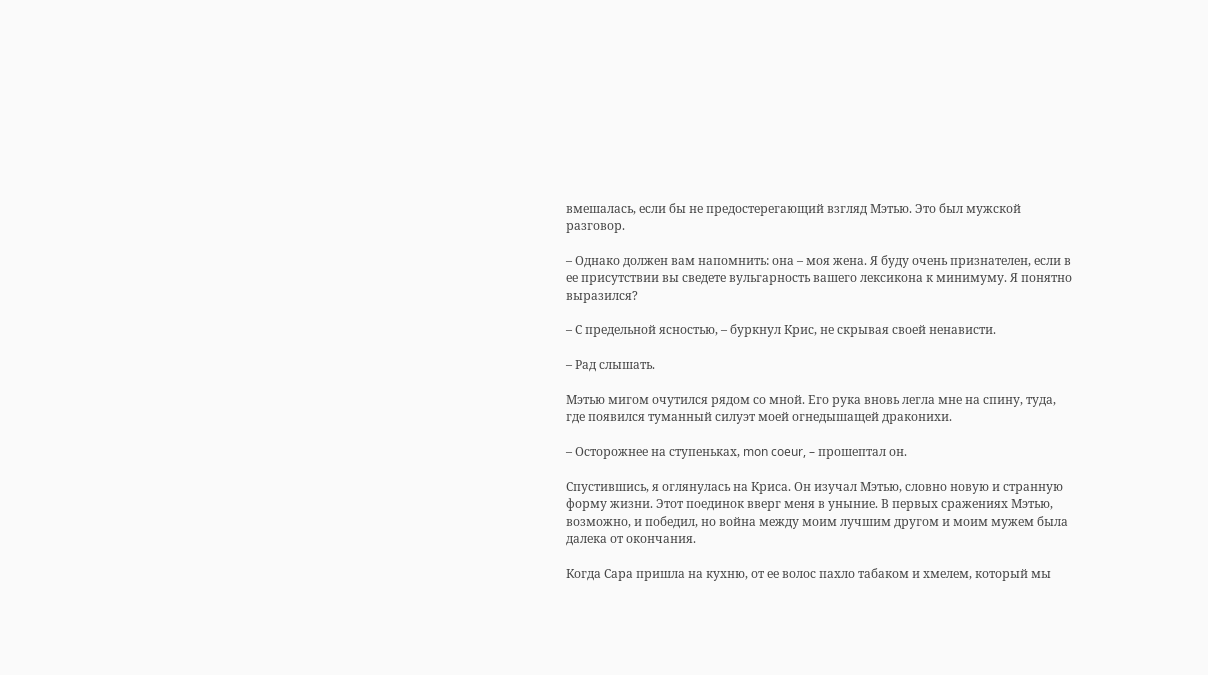вмешалась, если бы не предостерегающий взгляд Мэтью. Это был мужской разговор.

– Однако должен вам напомнить: она – моя жена. Я буду очень признателен, если в ее присутствии вы сведете вульгарность вашего лексикона к минимуму. Я понятно выразился?

– С предельной ясностью, – буркнул Крис, не скрывая своей ненависти.

– Рад слышать.

Мэтью мигом очутился рядом со мной. Его рука вновь легла мне на спину, туда, где появился туманный силуэт моей огнедышащей драконихи.

– Осторожнее на ступеньках, mon coeur, – прошептал он.

Спустившись, я оглянулась на Криса. Он изучал Мэтью, словно новую и странную форму жизни. Этот поединок вверг меня в уныние. В первых сражениях Мэтью, возможно, и победил, но война между моим лучшим другом и моим мужем была далека от окончания.

Когда Сара пришла на кухню, от ее волос пахло табаком и хмелем, который мы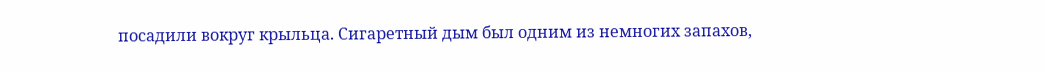посадили вокруг крыльца. Сигаретный дым был одним из немногих запахов,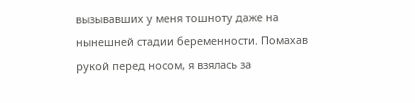вызывавших у меня тошноту даже на нынешней стадии беременности. Помахав рукой перед носом, я взялась за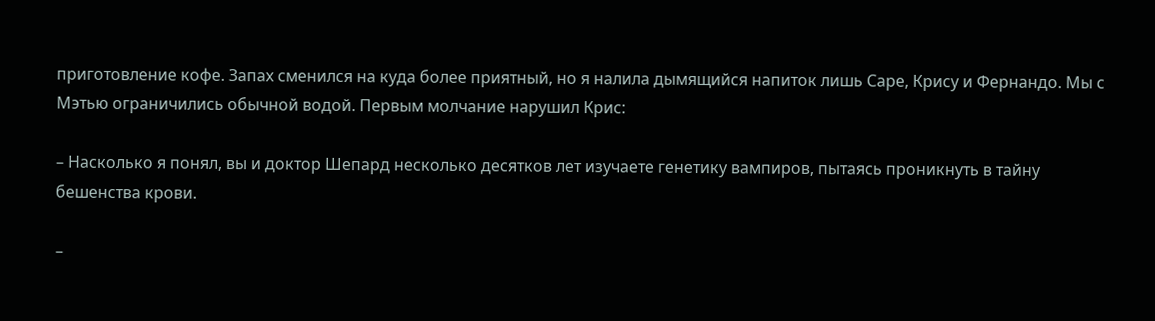приготовление кофе. Запах сменился на куда более приятный, но я налила дымящийся напиток лишь Саре, Крису и Фернандо. Мы с Мэтью ограничились обычной водой. Первым молчание нарушил Крис:

– Насколько я понял, вы и доктор Шепард несколько десятков лет изучаете генетику вампиров, пытаясь проникнуть в тайну бешенства крови.

–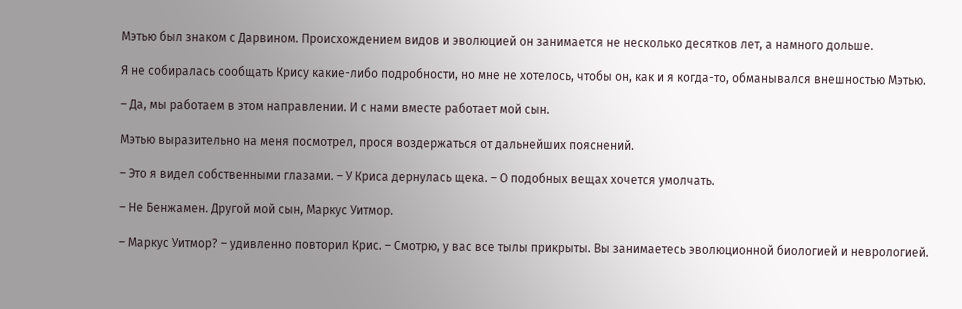Мэтью был знаком с Дарвином. Происхождением видов и эволюцией он занимается не несколько десятков лет, а намного дольше.

Я не собиралась сообщать Крису какие-либо подробности, но мне не хотелось, чтобы он, как и я когда-то, обманывался внешностью Мэтью.

– Да, мы работаем в этом направлении. И с нами вместе работает мой сын.

Мэтью выразительно на меня посмотрел, прося воздержаться от дальнейших пояснений.

– Это я видел собственными глазами. – У Криса дернулась щека. – О подобных вещах хочется умолчать.

– Не Бенжамен. Другой мой сын, Маркус Уитмор.

– Маркус Уитмор? – удивленно повторил Крис. – Смотрю, у вас все тылы прикрыты. Вы занимаетесь эволюционной биологией и неврологией.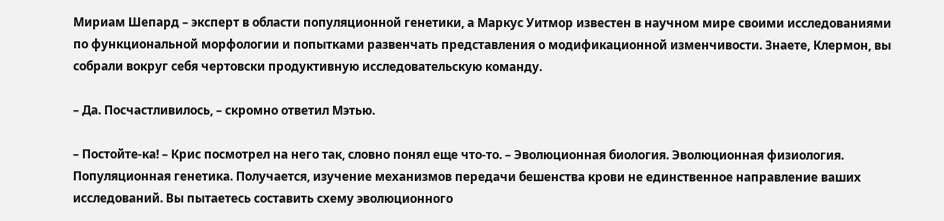Мириам Шепард – эксперт в области популяционной генетики, а Маркус Уитмор известен в научном мире своими исследованиями по функциональной морфологии и попытками развенчать представления о модификационной изменчивости. Знаете, Клермон, вы собрали вокруг себя чертовски продуктивную исследовательскую команду.

– Да. Посчастливилось, – скромно ответил Мэтью.

– Постойте-ка! – Крис посмотрел на него так, словно понял еще что-то. – Эволюционная биология. Эволюционная физиология. Популяционная генетика. Получается, изучение механизмов передачи бешенства крови не единственное направление ваших исследований. Вы пытаетесь составить схему эволюционного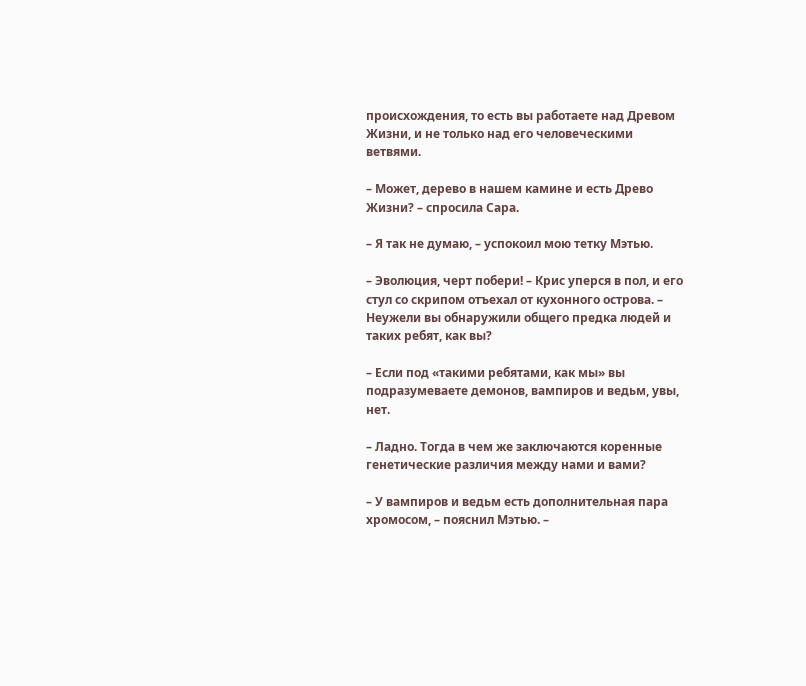происхождения, то есть вы работаете над Древом Жизни, и не только над его человеческими ветвями.

– Может, дерево в нашем камине и есть Древо Жизни? – спросила Сара.

– Я так не думаю, – успокоил мою тетку Мэтью.

– Эволюция, черт побери! – Крис уперся в пол, и его стул со скрипом отъехал от кухонного острова. – Неужели вы обнаружили общего предка людей и таких ребят, как вы?

– Если под «такими ребятами, как мы» вы подразумеваете демонов, вампиров и ведьм, увы, нет.

– Ладно. Тогда в чем же заключаются коренные генетические различия между нами и вами?

– У вампиров и ведьм есть дополнительная пара хромосом, – пояснил Мэтью. –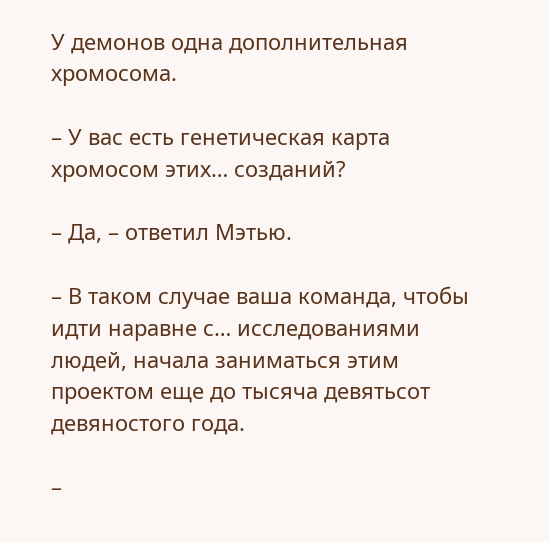У демонов одна дополнительная хромосома.

– У вас есть генетическая карта хромосом этих… созданий?

– Да, – ответил Мэтью.

– В таком случае ваша команда, чтобы идти наравне с… исследованиями людей, начала заниматься этим проектом еще до тысяча девятьсот девяностого года.

–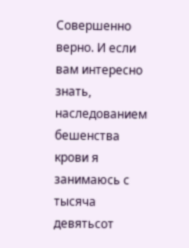Совершенно верно. И если вам интересно знать, наследованием бешенства крови я занимаюсь с тысяча девятьсот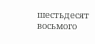шестьдесят восьмого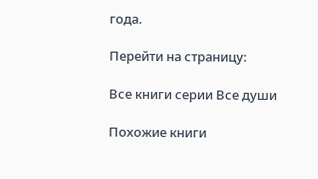года.

Перейти на страницу:

Все книги серии Все души

Похожие книги